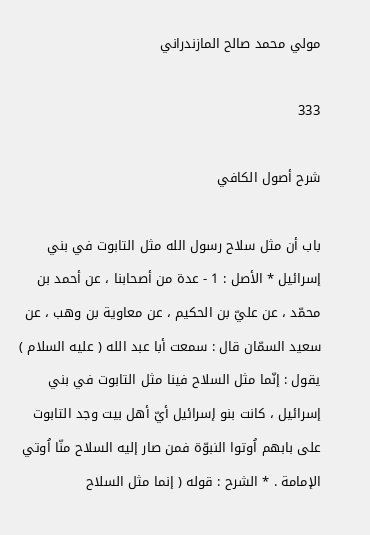مولي محمد صالح المازندراني

333

شرح أصول الكافي

باب أن مثل سلاح رسول الله مثل التابوت في بني إسرائيل * الأصل : 1 - عدة من أصحابنا ، عن أحمد بن محمّد ، عن عليّ بن الحكيم ، عن معاوية بن وهب ، عن سعيد السمّان قال : سمعت أبا عبد الله ( عليه السلام ) يقول : إنّما مثل السلاح فينا مثل التابوت في بني إسرائيل ، كانت بنو إسرائيل أيّ أهل بيت وجد التابوت على بابهم اُوتوا النبوّة فمن صار إليه السلاح منّا اُوتي الإمامة . * الشرح : قوله ( إنما مثل السلاح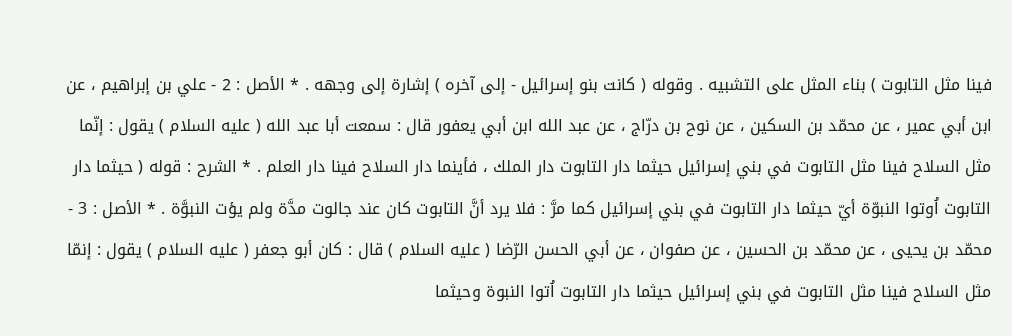فينا مثل التابوت ) بناء المثل على التشبيه . وقوله ( كانت بنو إسرائيل - إلى آخره ) إشارة إلى وجهه . * الأصل : 2 - علي بن إبراهيم ، عن ابن أبي عمير ، عن محمّد بن السكين ، عن نوح بن درّاج ، عن عبد الله ابن أبي يعفور قال : سمعت أبا عبد الله ( عليه السلام ) يقول : إنّما مثل السلاح فينا مثل التابوت في بني إسرائيل حيثما دار التابوت دار الملك ، فأينما دار السلاح فينا دار العلم . * الشرح : قوله ( حيثما دار التابوت اُوتوا النبوّة أيّ حيثما دار التابوت في بني إسرائيل كما مرَّ : فلا يرد أنَّ التابوت كان عند جالوت مدَّة ولم يؤت النبوَّة . * الأصل : 3 - محمّد بن يحيى ، عن محمّد بن الحسين ، عن صفوان ، عن أبي الحسن الرّضا ( عليه السلام ) قال : كان أبو جعفر ( عليه السلام ) يقول : إنمّا مثل السلاح فينا مثل التابوت في بني إسرائيل حيثما دار التابوت اُتوا النبوة وحيثما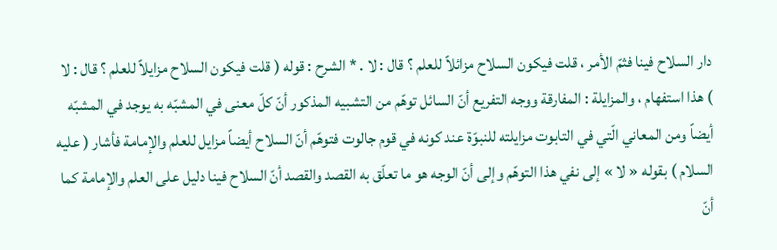دار السلاح فينا فثمّ الأمر ، قلت فيكون السلاح مزائلاً للعلم ؟ قال : لا . * الشرح : قوله ( قلت فيكون السلاح مزايلاً للعلم ؟ قال : لا ) هذا استفهام ، والمزايلة : المفارقة ووجه التفريع أنّ السائل توهّم من التشبيه المذكور أنّ كلّ معنى في المشبّه به يوجد في المشبّه أيضاً ومن المعاني الّتي في التابوت مزايلته للنبوّة عند كونه في قوم جالوت فتوهّم أنّ السلاح أيضاً مزايل للعلم والإمامة فأشار ( عليه السلام ) بقوله « لا » إلى نفي هذا التوهّم وإلى أنّ الوجه هو ما تعلّق به القصد والقصد أنّ السلاح فينا دليل على العلم والإمامة كما أنّ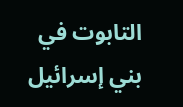التابوت في بني إسرائيل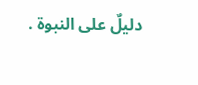دليلٌ على النبوة .